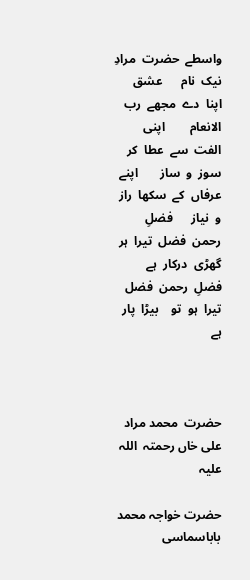واسطے  حضرت  مرادِ  نیک  نام      عشق  اپنا  دے  مجھے  رب  الانعام        اپنی  الفت  سے  عطا  کر  سوز  و  ساز       اپنے  عرفاں  کے  سکھا  راز  و  نیاز      فضلِ  رحمن  فضل  تیرا  ہر  گھڑی  درکار  ہے         فضلِ  رحمن  فضل  تیرا  ہو  تو    بیڑا  پار  ہے



حضرت  محمد مراد علی خاں رحمتہ  اللہ  علیہ

حضرت خواجہ محمد باباسماسی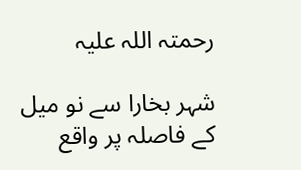رحمتہ اللہ علیہ

شہر بخارا سے نو میل کے فاصلہ پر واقع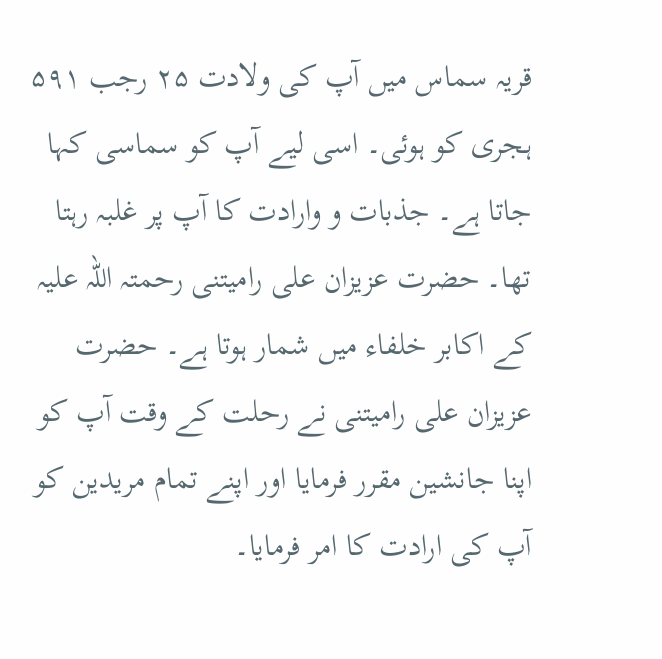قریہ سماس میں آپ کی ولادت ۲۵ رجب ۵۹۱ ہجری کو ہوئی۔ اسی لیے آپ کو سماسی کہا جاتا ہے۔ جذبات و وارادت کا آپ پر غلبہ رہتا تھا۔ حضرت عزیزان علی رامیتنی رحمتہ اللہ علیہ کے اکابر خلفاء میں شمار ہوتا ہے۔ حضرت عزیزان علی رامیتنی نے رحلت کے وقت آپ کو اپنا جانشین مقرر فرمایا اور اپنے تمام مریدین کو آپ کی ارادت کا امر فرمایا۔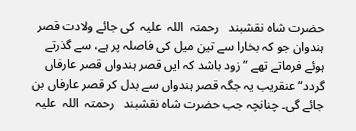حضرت شاہ نقشبند   رحمتہ  اللہ  علیہ  کی جائے ولادت قصر ہندوان جو کہ بخارا سے تین میل کی فاصلہ پر ہے، سے گذرتے ہوئے فرماتے تھے ”زود باشد کہ ایں قصر ہندواں قصر عارفاں گردد“ عنقریب یہ جگہ قصر ہندواں سے بدل کر قصر عارفاں بن جائے گی۔ چنانچہ جب حضرت شاہ نقشبند   رحمتہ  اللہ  علیہ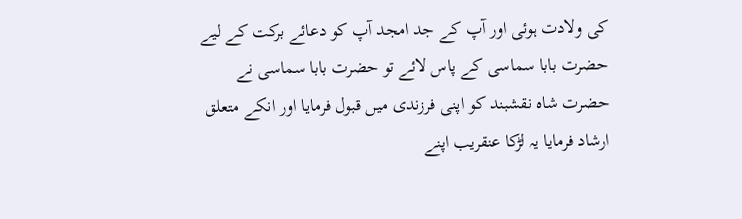کی ولادت ہوئی اور آپ کے جد امجد آپ کو دعائے برکت کے لیے حضرت بابا سماسی کے پاس لائے تو حضرت بابا سماسی نے حضرت شاہ نقشبند کو اپنی فرزندی میں قبول فرمایا اور انکے متعلق ارشاد فرمایا یہ لڑکا عنقریب اپنے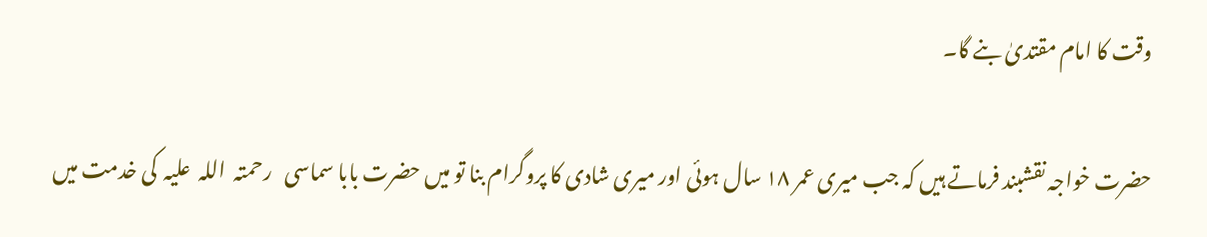وقت کا امام مقتدیٰ بنے گا۔

حضرت خواجہ نقشبند فرماتے ہیں کہ جب میری عمر ۱۸ سال ہوئی اور میری شادی کا پروگرام بنا تو میں حضرت بابا سماسی   رحمتہ  اللہ  علیہ  کی خدمت میں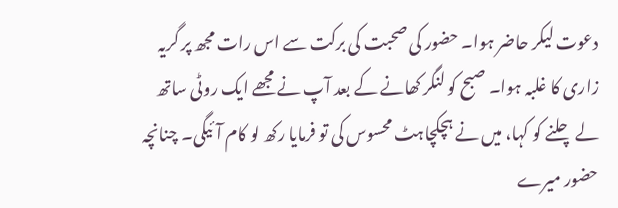دعوت لیکر حاضر ہوا۔ حضور کی صحبت کی برکت سے اس رات مجھ پر گریہ زاری کا غلبہ ہوا۔ صبح کو لنگر کھانے کے بعد آپ نے مجھے ایک روٹی ساتھ لے چلنے کو کہا، میں نے ہچکچاہٹ محسوس کی تو فرمایا رکھ لو کام آئیگی۔ چنانچہ حضور میرے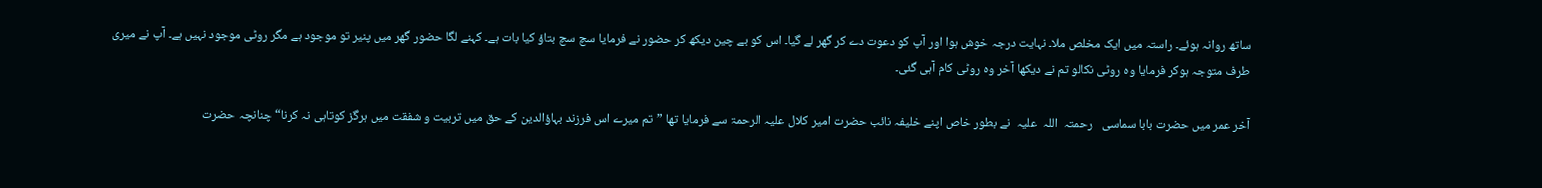ساتھ روانہ ہوئے۔ راستہ میں ایک مخلص ملا۔ نہایت درجہ خوش ہوا اور آپ کو دعوت دے کر گھر لے گیا۔ اس کو بے چین دیکھ کر حضور نے فرمایا سچ سچ بتاؤ کیا بات ہے۔ کہنے لگا حضور گھر میں پنیر تو موجود ہے مگر روٹی موجود نہیں ہے۔ آپ نے میری طرف متوجہ ہوکر فرمایا وہ روٹی نکالو تم نے دیکھا آخر وہ روٹی کام آہی گئی۔

آخر عمر میں حضرت بابا سماسی   رحمتہ  اللہ  علیہ  نے بطور خاص اپنے خلیفہ نائب حضرت امیر کلال علیہ الرحمۃ سے فرمایا تھا ”تم میرے اس فرزند بہاؤالدین کے حق میں تربیت و شفقت میں ہرگز کوتاہی نہ کرنا“ چنانچہ حضرت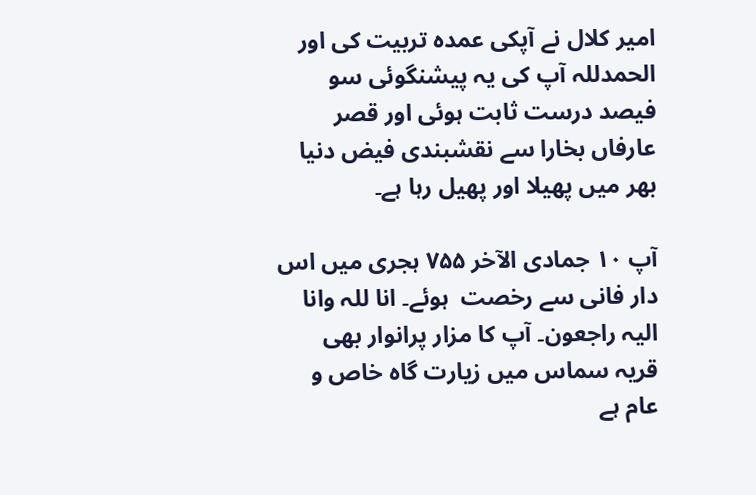امیر کلال نے آپکی عمدہ تربیت کی اور الحمدللہ آپ کی یہ پیشنگوئی سو فیصد درست ثابت ہوئی اور قصر عارفاں بخارا سے نقشبندی فیض دنیا بھر میں پھیلا اور پھیل رہا ہے۔

آپ ۱۰ جمادی الآخر ۷۵۵ ہجری میں اس دار فانی سے رخصت  ہوئے۔ انا للہ وانا الیہ راجعون۔ آپ کا مزار پرانوار بھی قریہ سماس میں زیارت گاہ خاص و عام ہے